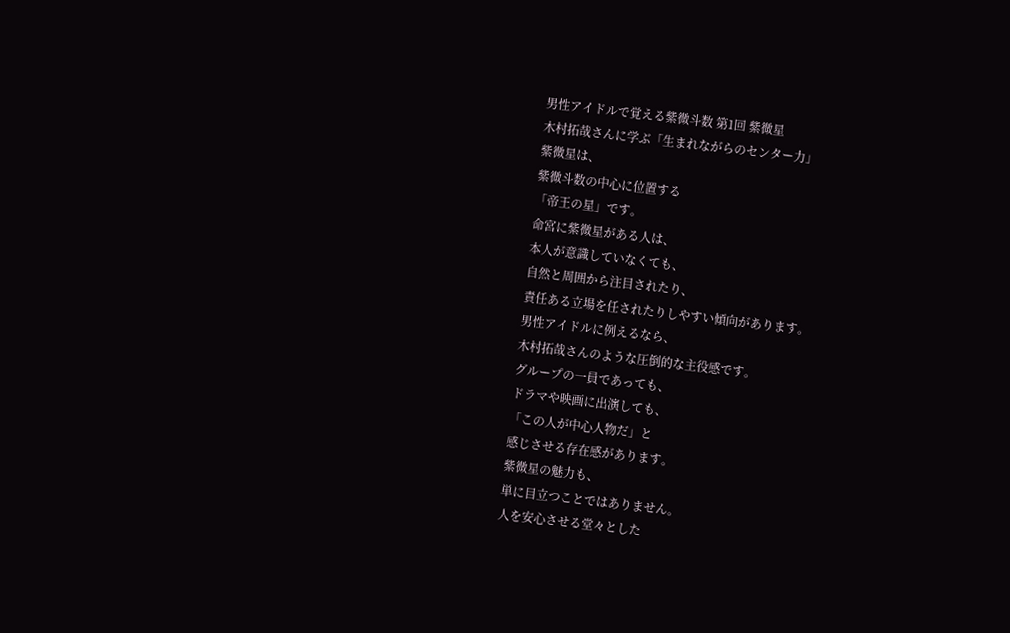男性アイドルで覚える紫微斗数 第1回 紫微星
木村拓哉さんに学ぶ「生まれながらのセンター力」
紫微星は、
紫微斗数の中心に位置する
「帝王の星」です。
命宮に紫微星がある人は、
本人が意識していなくても、
自然と周囲から注目されたり、
責任ある立場を任されたりしやすい傾向があります。
男性アイドルに例えるなら、
木村拓哉さんのような圧倒的な主役感です。
グループの一員であっても、
ドラマや映画に出演しても、
「この人が中心人物だ」と
感じさせる存在感があります。
紫微星の魅力も、
単に目立つことではありません。
人を安心させる堂々とした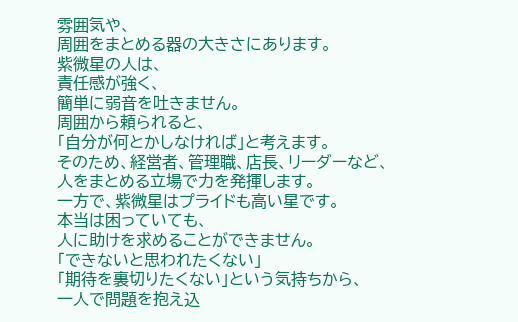雰囲気や、
周囲をまとめる器の大きさにあります。
紫微星の人は、
責任感が強く、
簡単に弱音を吐きません。
周囲から頼られると、
「自分が何とかしなければ」と考えます。
そのため、経営者、管理職、店長、リーダーなど、
人をまとめる立場で力を発揮します。
一方で、紫微星はプライドも高い星です。
本当は困っていても、
人に助けを求めることができません。
「できないと思われたくない」
「期待を裏切りたくない」という気持ちから、
一人で問題を抱え込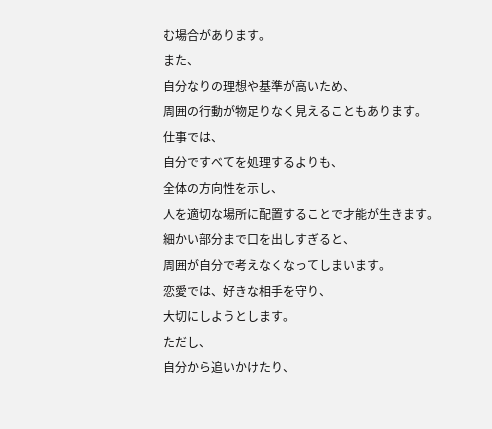む場合があります。
また、
自分なりの理想や基準が高いため、
周囲の行動が物足りなく見えることもあります。
仕事では、
自分ですべてを処理するよりも、
全体の方向性を示し、
人を適切な場所に配置することで才能が生きます。
細かい部分まで口を出しすぎると、
周囲が自分で考えなくなってしまいます。
恋愛では、好きな相手を守り、
大切にしようとします。
ただし、
自分から追いかけたり、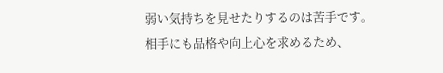弱い気持ちを見せたりするのは苦手です。
相手にも品格や向上心を求めるため、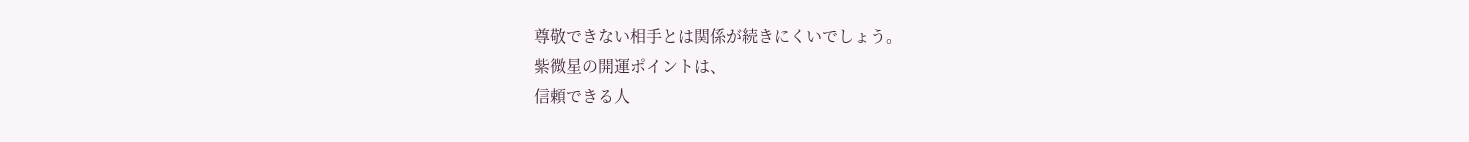尊敬できない相手とは関係が続きにくいでしょう。
紫微星の開運ポイントは、
信頼できる人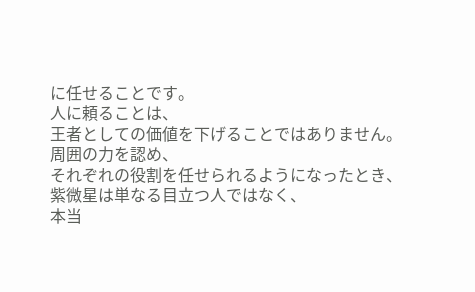に任せることです。
人に頼ることは、
王者としての価値を下げることではありません。
周囲の力を認め、
それぞれの役割を任せられるようになったとき、
紫微星は単なる目立つ人ではなく、
本当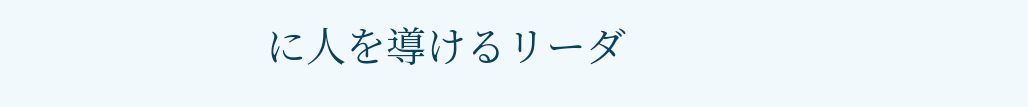に人を導けるリーダ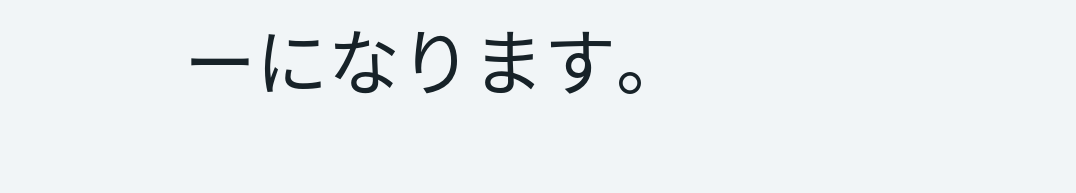ーになります。